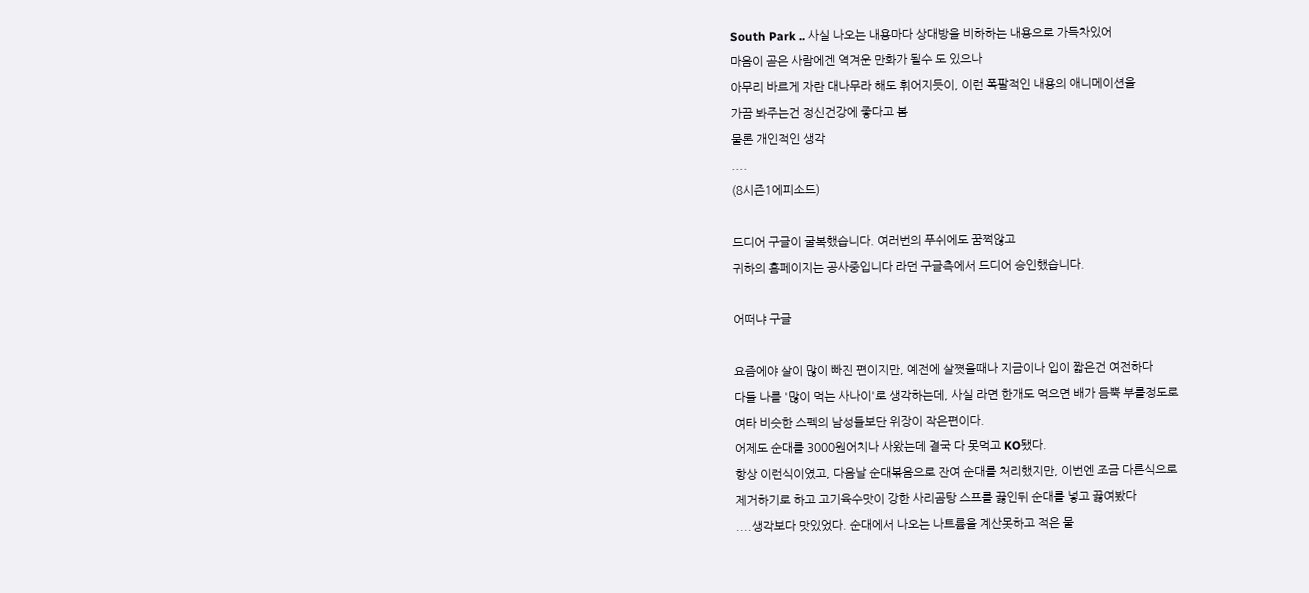South Park .. 사실 나오는 내용마다 상대방을 비하하는 내용으로 가득차있어
마음이 곧은 사람에겐 역겨운 만화가 될수 도 있으나
아무리 바르게 자란 대나무라 해도 휘어지듯이, 이런 폭팔적인 내용의 애니메이션을
가끔 봐주는건 정신건강에 좋다고 봄
물론 개인적인 생각
....
(8시즌1에피소드)

드디어 구글이 굴복했습니다. 여러번의 푸쉬에도 꿈쩍않고
귀하의 홈페이지는 공사중입니다 라던 구글측에서 드디어 승인했습니다.

어떠냐 구글

요즘에야 살이 많이 빠진 편이지만, 예전에 살쪗을때나 지금이나 입이 짧은건 여전하다
다들 나를 '많이 먹는 사나이'로 생각하는데, 사실 라면 한개도 먹으면 배가 듬뿍 부를정도로
여타 비슷한 스펙의 남성들보단 위장이 작은편이다.
어제도 순대를 3000원어치나 사왔는데 결국 다 못먹고 KO됐다.
항상 이런식이였고, 다음날 순대볶음으로 잔여 순대를 처리했지만, 이번엔 조금 다른식으로
제거하기로 하고 고기육수맛이 강한 사리곰탕 스프를 끓인뒤 순대를 넣고 끓여봤다
....생각보다 맛있었다. 순대에서 나오는 나트륨을 계산못하고 적은 물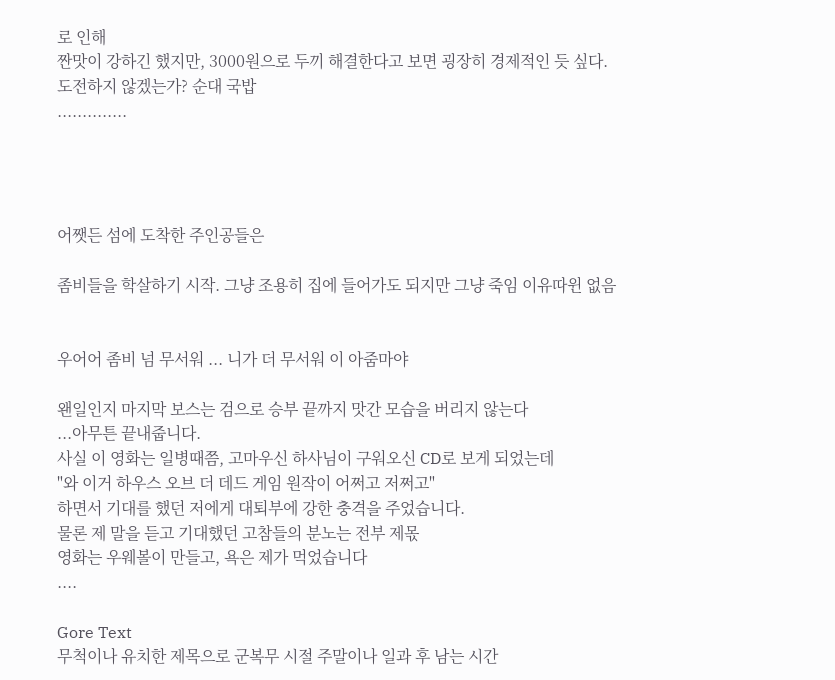로 인해
짠맛이 강하긴 했지만, 3000원으로 두끼 해결한다고 보면 굉장히 경제적인 듯 싶다.
도전하지 않겠는가? 순대 국밥
..............




어쨋든 섬에 도착한 주인공들은

좀비들을 학살하기 시작. 그냥 조용히 집에 들어가도 되지만 그냥 죽임 이유따윈 없음


우어어 좀비 넘 무서워 ... 니가 더 무서워 이 아줌마야

왠일인지 마지막 보스는 검으로 승부 끝까지 맛간 모습을 버리지 않는다
...아무튼 끝내줍니다.
사실 이 영화는 일병때쯤, 고마우신 하사님이 구워오신 CD로 보게 되었는데
"와 이거 하우스 오브 더 데드 게임 원작이 어쩌고 저쩌고"
하면서 기대를 했던 저에게 대퇴부에 강한 충격을 주었습니다.
물론 제 말을 듣고 기대했던 고참들의 분노는 전부 제몫
영화는 우웨볼이 만들고, 욕은 제가 먹었습니다
....

Gore Text
무척이나 유치한 제목으로 군복무 시절 주말이나 일과 후 남는 시간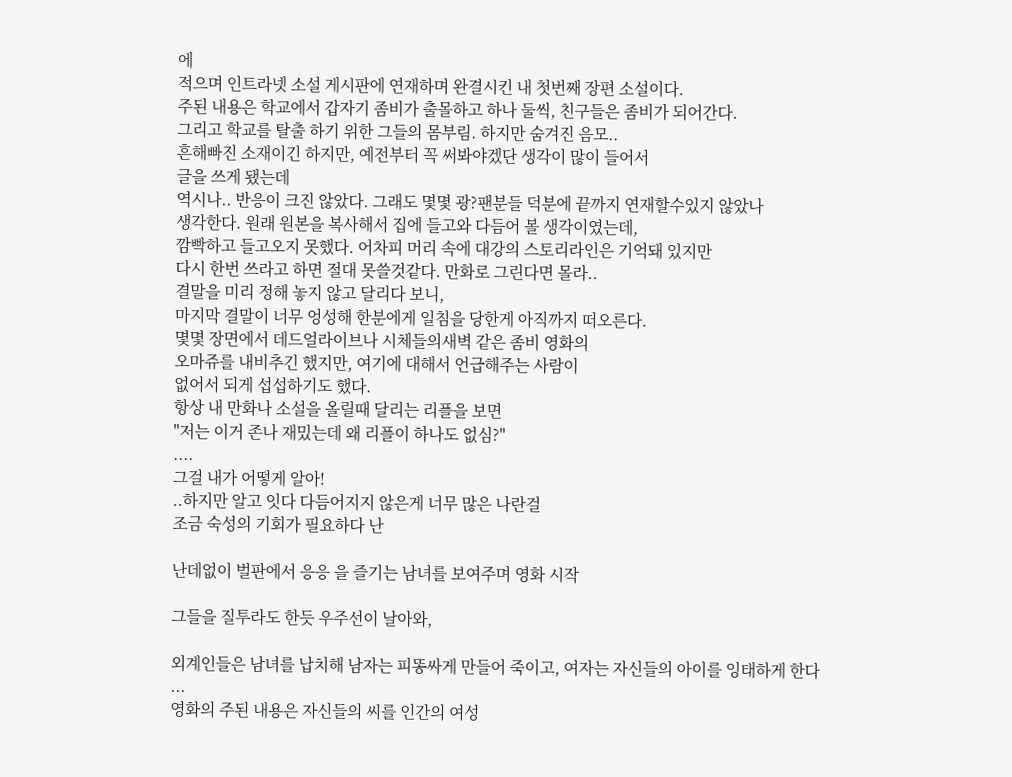에
적으며 인트라넷 소설 게시판에 연재하며 완결시킨 내 첫번째 장편 소설이다.
주된 내용은 학교에서 갑자기 좀비가 출몰하고 하나 둘씩, 친구들은 좀비가 되어간다.
그리고 학교를 탈출 하기 위한 그들의 몸부림. 하지만 숨겨진 음모..
흔해빠진 소재이긴 하지만, 예전부터 꼭 써봐야겠단 생각이 많이 들어서
글을 쓰게 됐는데
역시나.. 반응이 크진 않았다. 그래도 몇몇 광?팬분들 덕분에 끝까지 연재할수있지 않았나
생각한다. 원래 원본을 복사해서 집에 들고와 다듬어 볼 생각이였는데,
깜빡하고 들고오지 못했다. 어차피 머리 속에 대강의 스토리라인은 기억돼 있지만
다시 한번 쓰라고 하면 절대 못쓸것같다. 만화로 그린다면 몰라..
결말을 미리 정해 놓지 않고 달리다 보니,
마지막 결말이 너무 엉성해 한분에게 일침을 당한게 아직까지 떠오른다.
몇몇 장면에서 데드얼라이브나 시체들의새벽 같은 좀비 영화의
오마쥬를 내비추긴 했지만, 여기에 대해서 언급해주는 사람이
없어서 되게 섭섭하기도 했다.
항상 내 만화나 소설을 올릴때 달리는 리플을 보면
"저는 이거 존나 재밌는데 왜 리플이 하나도 없심?"
....
그걸 내가 어떻게 알아!
..하지만 알고 잇다 다듬어지지 않은게 너무 많은 나란걸
조금 숙성의 기회가 필요하다 난

난데없이 벌판에서 응응 을 즐기는 남녀를 보여주며 영화 시작

그들을 질투라도 한듯 우주선이 날아와,

외계인들은 남녀를 납치해 남자는 피똥싸게 만들어 죽이고, 여자는 자신들의 아이를 잉태하게 한다
...
영화의 주된 내용은 자신들의 씨를 인간의 여성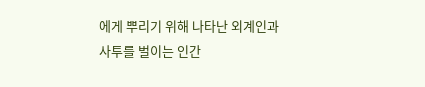에게 뿌리기 위해 나타난 외계인과
사투를 벌이는 인간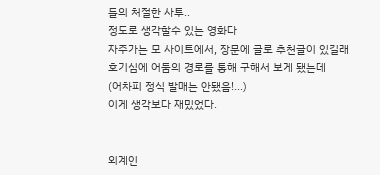들의 처절한 사투..
정도로 생각할수 있는 영화다
자주가는 모 사이트에서, 장문에 글로 추천글이 있길래
호기심에 어둠의 경로를 통해 구해서 보게 됐는데
(어차피 정식 발매는 안됐음!...)
이게 생각보다 재밌었다.


외계인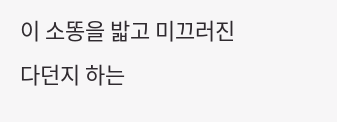이 소똥을 밟고 미끄러진다던지 하는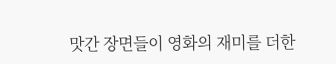맛간 장면들이 영화의 재미를 더한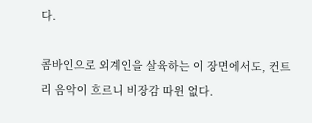다.

콤바인으로 외계인을 살육하는 이 장면에서도, 컨트리 음악이 흐르니 비장감 따윈 없다.